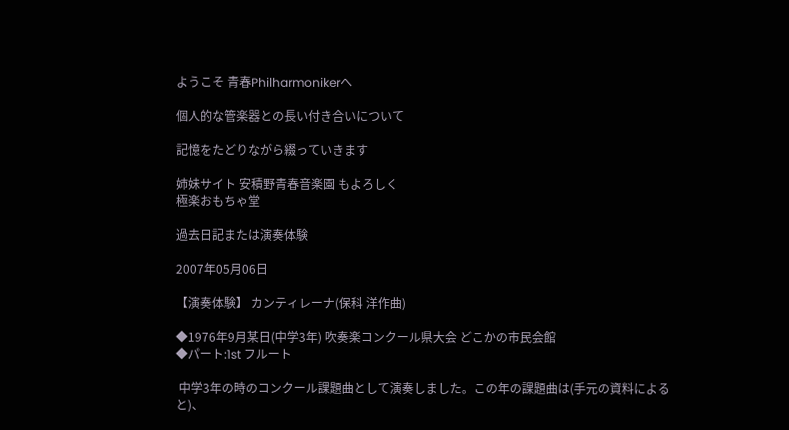ようこそ 青春Philharmonikerへ

個人的な管楽器との長い付き合いについて

記憶をたどりながら綴っていきます

姉妹サイト 安積野青春音楽園 もよろしく
極楽おもちゃ堂

過去日記または演奏体験

2007年05月06日

【演奏体験】 カンティレーナ(保科 洋作曲)

◆1976年9月某日(中学3年) 吹奏楽コンクール県大会 どこかの市民会館
◆パート:1st フルート

 中学3年の時のコンクール課題曲として演奏しました。この年の課題曲は(手元の資料によると)、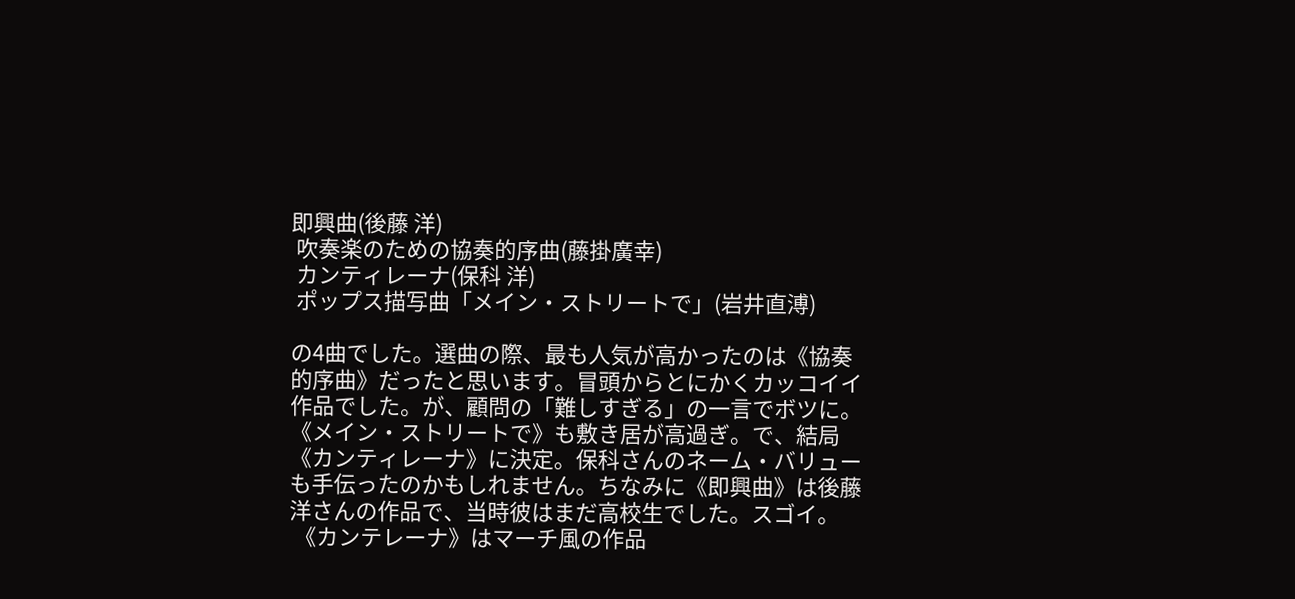即興曲(後藤 洋)
 吹奏楽のための協奏的序曲(藤掛廣幸)
 カンティレーナ(保科 洋)
 ポップス描写曲「メイン・ストリートで」(岩井直溥)

の4曲でした。選曲の際、最も人気が高かったのは《協奏的序曲》だったと思います。冒頭からとにかくカッコイイ作品でした。が、顧問の「難しすぎる」の一言でボツに。《メイン・ストリートで》も敷き居が高過ぎ。で、結局《カンティレーナ》に決定。保科さんのネーム・バリューも手伝ったのかもしれません。ちなみに《即興曲》は後藤 洋さんの作品で、当時彼はまだ高校生でした。スゴイ。
 《カンテレーナ》はマーチ風の作品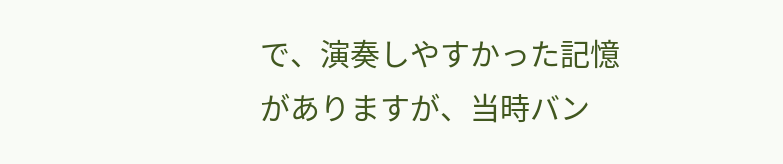で、演奏しやすかった記憶がありますが、当時バン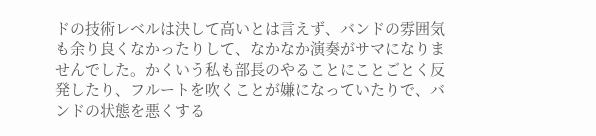ドの技術レベルは決して高いとは言えず、バンドの雰囲気も余り良くなかったりして、なかなか演奏がサマになりませんでした。かくいう私も部長のやることにことごとく反発したり、フルートを吹くことが嫌になっていたりで、バンドの状態を悪くする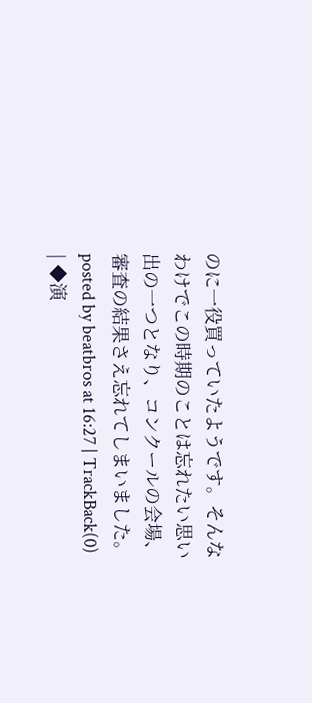のに一役買っていたようです。そんなわけでこの時期のことは忘れたい思い出の一つとなり、コンクールの会場、審査の結果さえ忘れてしまいました。
posted by beatbros at 16:27 | TrackBack(0) | ◆演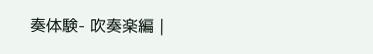奏体験- 吹奏楽編 |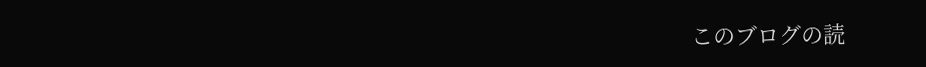このブログの読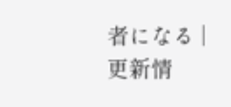者になる | 更新情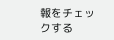報をチェックする